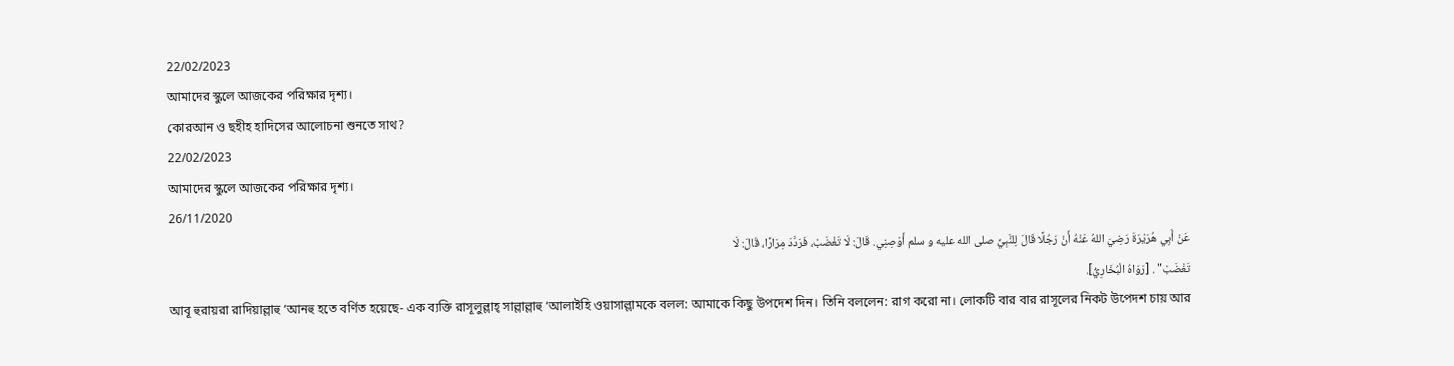22/02/2023
আমাদের স্কুলে আজকের পরিক্ষার দৃশ্য।
কোরআন ও ছহীহ হাদিসের আলোচনা শুনতে সাথ?
22/02/2023
আমাদের স্কুলে আজকের পরিক্ষার দৃশ্য।
26/11/2020
عَنْ أَبِي هُرَيْرَةَ رَضِيَ اللهُ عَنْهُ أَنْ رَجُلًا قَالَ لِلنَّبِيِّ صلى الله عليه و سلم أَوْصِنِي. قَالَ: لَا تَغْضَبْ، فَرَدَّدَ مِرَارًا، قَالَ: لَا
تَغْضَبْ" . [رَوَاهُ الْبُخَارِيُّ].
আবূ হুরায়রা রাদিয়াল্লাহু ‘আনহু হতে বর্ণিত হয়েছে- এক ব্যক্তি রাসূলুল্লাহ্ সাল্লাল্লাহু ‘আলাইহি ওয়াসাল্লামকে বলল: আমাকে কিছু উপদেশ দিন। তিনি বললেন: রাগ করো না। লোকটি বার বার রাসূলের নিকট উপেদশ চায় আর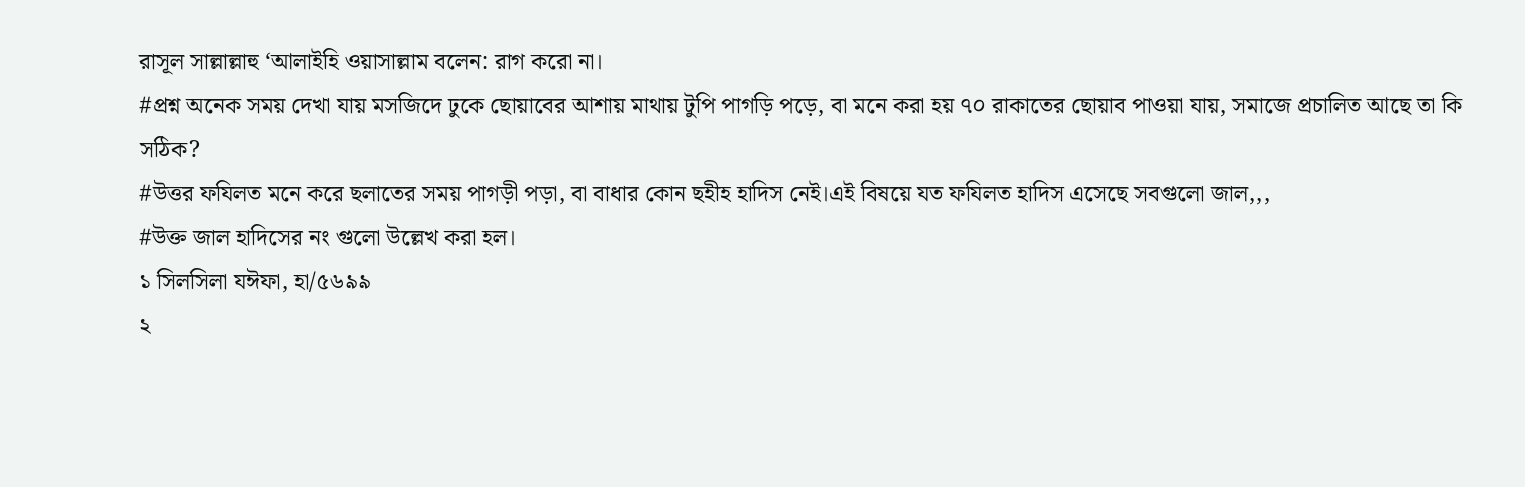রাসূল সাল্লাল্লাহু ‘আলাইহি ওয়াসাল্লাম বলেন: রাগ করো না।
#প্রশ্ন অনেক সময় দেখা যায় মসজিদে ঢুকে ছোয়াবের আশায় মাথায় টুপি পাগড়ি পড়ে, বা মনে করা হয় ৭০ রাকাতের ছোয়াব পাওয়া যায়, সমাজে প্রচালিত আছে তা কি সঠিক?
#উত্তর ফযিলত মনে করে ছলাতের সময় পাগড়ী পড়া, বা বাধার কোন ছহীহ হাদিস নেই।এই বিষয়ে যত ফযিলত হাদিস এসেছে সবগুলো জাল,,,
#উক্ত জাল হাদিসের নং গুলো উল্লেখ করা হল।
১ সিলসিলা যঈফা, হা/৫৬৯৯
২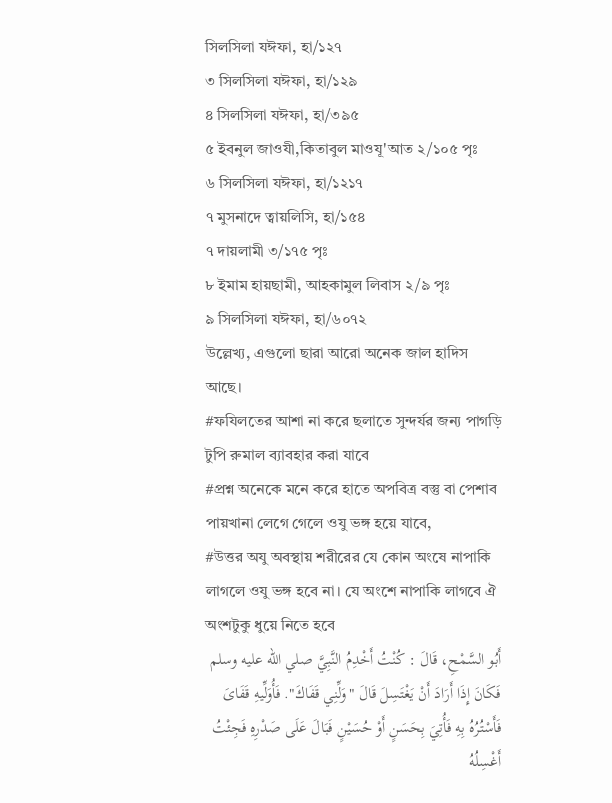সিলসিলা যঈফা, হা/১২৭
৩ সিলসিলা যঈফা, হা/১২৯
৪ সিলসিলা যঈফা, হা/৩৯৫
৫ ইবনুল জাওযী,কিতাবুল মাওযূ'আত ২/১০৫ পৃঃ
৬ সিলসিলা যঈফা, হা/১২১৭
৭ মুসনাদে ত্বায়লিসি, হা/১৫৪
৭ দায়লামী ৩/১৭৫ পৃঃ
৮ ইমাম হায়ছামী, আহকামুল লিবাস ২/৯ পৃঃ
৯ সিলসিলা যঈফা, হা/৬০৭২
উল্লেখ্য, এগুলো ছারা আরো অনেক জাল হাদিস আছে।
#ফযিলতের আশা না করে ছলাতে সুন্দর্যর জন্য পাগড়ি টুপি রুমাল ব্যাবহার করা যাবে
#প্রশ্ন অনেকে মনে করে হাতে অপবিত্র বস্তু বা পেশাব পায়খানা লেগে গেলে ওযু ভঙ্গ হয়ে যাবে,
#উত্তর অযু অবস্থায় শরীরের যে কোন অংষে নাপাকি লাগলে ওযু ভঙ্গ হবে না। যে অংশে নাপাকি লাগবে ঐ অংশটুকু ধুয়ে নিতে হবে
أَبُو السَّمْحِ، قَالَ : كُنْتُ أَخْدِمُ النَّبِيَّ صلي الله عليه وسلم فَكَانَ إِذَا أَرَادَ أَنْ يَغْتَسِلَ قَالَ "وَلِّنِي قَفَاكَ". فَأُوَلِّيهِ قَفَاىَ فَأَسْتُرُهُ بِهِ فَأُتِيَ بِحَسَنٍ أَوْ حُسَيْنٍ فَبَالَ عَلَى صَدْرِهِ فَجِئْتُ أَغْسِلُهُ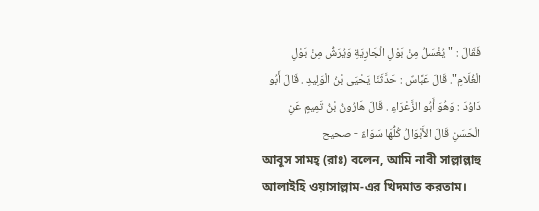فَقَالَ : "يُغْسَلُ مِنْ بَوْلِ الْجَارِيَةِ وَيُرَشُّ مِنْ بَوْلِ الْغُلَامِ". قَالَ عَبَّاسٌ : حَدَّثَنَا يَحْيَى بْنُ الْوَلِيدِ . قَالَ أَبُو دَاوُدَ : وَهُوَ أَبُو الزَّعْرَاءِ . قَالَ هَارُونُ بْنُ تَمِيمٍ عَنِ الْحَسَنِ قَالَ الأَبْوَالُ كُلُّهَا سَوَاءٌ - صحيح
আবূস সামহ্ (রাঃ) বলেন, আমি নাবী সাল্লাল্লাহু আলাইহি ওয়াসাল্লাম-এর খিদমাত করতাম।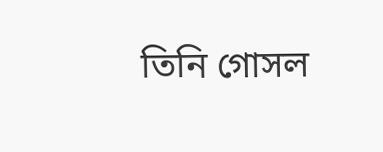তিনি গোসল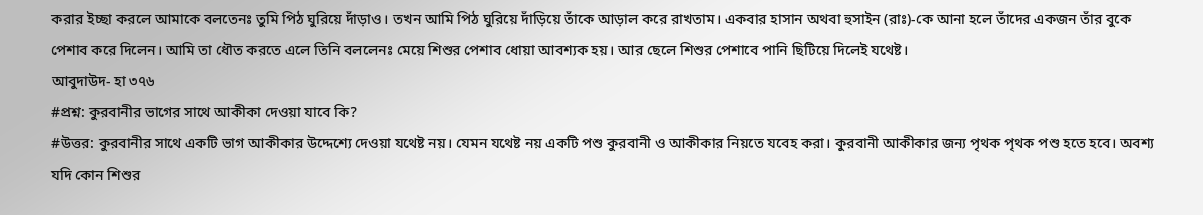করার ইচ্ছা করলে আমাকে বলতেনঃ তুমি পিঠ ঘুরিয়ে দাঁড়াও। তখন আমি পিঠ ঘুরিয়ে দাঁড়িয়ে তাঁকে আড়াল করে রাখতাম। একবার হাসান অথবা হুসাইন (রাঃ)-কে আনা হলে তাঁদের একজন তাঁর বুকে পেশাব করে দিলেন। আমি তা ধৌত করতে এলে তিনি বললেনঃ মেয়ে শিশুর পেশাব ধোয়া আবশ্যক হয়। আর ছেলে শিশুর পেশাবে পানি ছিটিয়ে দিলেই যথেষ্ট।
আবুদাউদ- হা ৩৭৬
#প্রশ্ন: কুরবানীর ভাগের সাথে আকীকা দেওয়া যাবে কি?
#উত্তর: কুরবানীর সাথে একটি ভাগ আকীকার উদ্দেশ্যে দেওয়া যথেষ্ট নয়। যেমন যথেষ্ট নয় একটি পশু কুরবানী ও আকীকার নিয়তে যবেহ করা। কুরবানী আকীকার জন্য পৃথক পৃথক পশু হতে হবে। অবশ্য যদি কোন শিশুর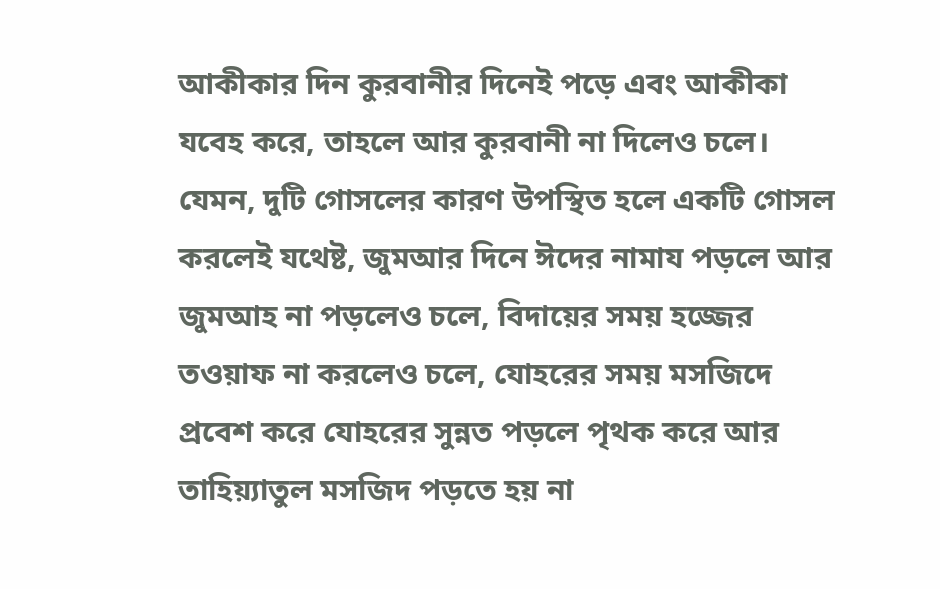আকীকার দিন কুরবানীর দিনেই পড়ে এবং আকীকা যবেহ করে, তাহলে আর কুরবানী না দিলেও চলে। যেমন, দুটি গোসলের কারণ উপস্থিত হলে একটি গোসল করলেই যথেষ্ট, জুমআর দিনে ঈদের নামায পড়লে আর জুমআহ না পড়লেও চলে, বিদায়ের সময় হজ্জের তওয়াফ না করলেও চলে, যোহরের সময় মসজিদে প্রবেশ করে যোহরের সুন্নত পড়লে পৃথক করে আর তাহিয়্যাতুল মসজিদ পড়তে হয় না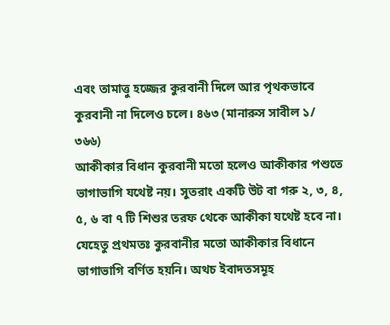এবং তামাত্তু হজ্জের কুরবানী দিলে আর পৃথকভাবে কুরবানী না দিলেও চলে। ৪৬৩ (মানারুস সাবীল ১/ ৩৬৬)
আকীকার বিধান কুরবানী মতো হলেও আকীকার পশুতে ভাগাভাগি যথেষ্ট নয়। সুতরাং একটি উট বা গরু ২, ৩, ৪, ৫, ৬ বা ৭ টি শিশুর তরফ থেকে আকীকা যথেষ্ট হবে না। যেহেতু প্রথমতঃ কুরবানীর মতো আকীকার বিধানে ভাগাভাগি বর্ণিত হয়নি। অথচ ইবাদতসমূহ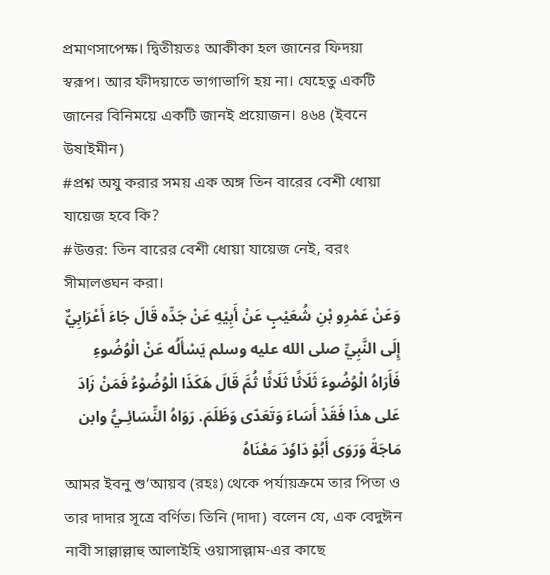প্রমাণসাপেক্ষ। দ্বিতীয়তঃ আকীকা হল জানের ফিদয়া স্বরূপ। আর ফীদয়াতে ভাগাভাগি হয় না। যেহেতু একটি জানের বিনিময়ে একটি জানই প্রয়োজন। ৪৬৪ (ইবনে উষাইমীন)
#প্রশ্ন অযু করার সময় এক অঙ্গ তিন বারের বেশী ধোয়া যায়েজ হবে কি?
#উত্তর: তিন বারের বেশী ধোয়া যায়েজ নেই, বরং সীমালঙ্ঘন করা।
وَعَنْ عَمْرِو بْنِ شُعَيْبٍ عَنْ أَبِيْهِ عَنْ جَدِّه قَالَ جَاءَ أَعْرَابِيٌّ إِلَى النَّبِيِّ صلى الله عليه وسلم يَسْأَلُه عَنْ الْوُضُوءِ فَأَرَاهُ الْوُضُوءَ ثَلَاثًا ثَلَاثًا ثُمَّ قَالَ هَكَذَا الْوُضُوْءُ فَمَنْ زَادَ عَلى هذَا فَقَدْ أَسَاءَ وَتَعَدّى وَظَلَمَ. رَوَاهُ النِّسَائِـيُّ وابن مَاجَةَ وَرَوَى أَبُوْ دَاوٗدَ مَعْنَاهُ
আমর ইবনু শু‘আয়ব (রহঃ) থেকে পর্যায়ক্রমে তার পিতা ও তার দাদার সূত্রে বর্ণিত। তিনি (দাদা) বলেন যে, এক বেদুঈন নাবী সাল্লাল্লাহু আলাইহি ওয়াসাল্লাম-এর কাছে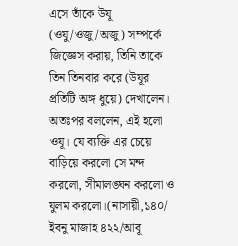এসে তাঁকে উযূ (ওযু/ওজু/অজু) সম্পর্কে জিজ্ঞেস করায়, তিনি তাকে তিন তিনবার করে (উযূর প্রতিটি অঙ্গ ধুয়ে) দেখালেন। অতঃপর বললেন, এই হলো ওযূ। যে ব্যক্তি এর চেয়ে বাড়িয়ে করলো সে মন্দ করলো, সীমালঙ্ঘন করলো ও যুলম করলো।(নাসায়ী,১৪০/ ইবনু মাজাহ ৪২২/আবূ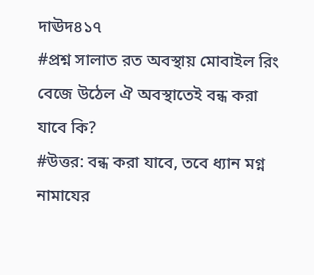দাঊদ৪১৭
#প্রশ্ন সালাত রত অবস্থায় মোবাইল রিং বেজে উঠেল ঐ অবস্থাতেই বন্ধ করা যাবে কি?
#উত্তর: বন্ধ করা যাবে, তবে ধ্যান মগ্ন নামাযের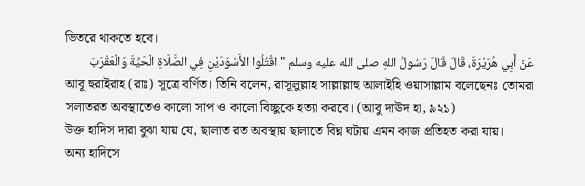ভিতরে থাকতে হবে।
عَنْ أَبِي هُرَيْرَةَ، قَالَ قَالَ رَسُولُ اللهِ صلى الله عليه وسلم " اقْتُلُوا الأَسْوَدَيْنِ فِي الصَّلَاةِ الْحَيَّةَ وَالْعَقْرَبَ
আবূ হুরাইরাহ (রাঃ) সূত্রে বর্ণিত। তিনি বলেন, রাসূলুল্লাহ সাল্লাল্লাহু আলাইহি ওয়াসাল্লাম বলেছেনঃ তোমরা সলাতরত অবস্থাতেও কালো সাপ ও কালো বিচ্ছুকে হত্যা করবে। (আবু দাঊদ হা, ৯২১)
উক্ত হাদিস দারা বুঝা যায় যে, ছালাত রত অবস্থায় ছালাতে বিঘ্ন ঘটায় এমন কাজ প্রতিহত করা যায়।
অন্য হাদিসে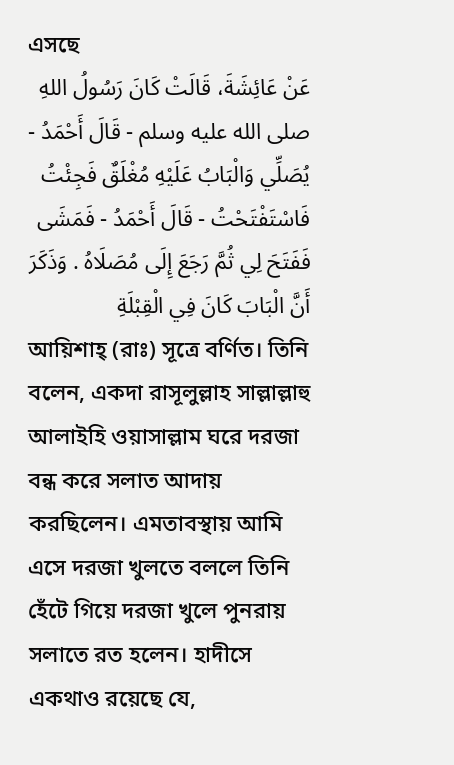এসছে
عَنْ عَائِشَةَ، قَالَتْ كَانَ رَسُولُ اللهِ صلى الله عليه وسلم - قَالَ أَحْمَدُ - يُصَلِّي وَالْبَابُ عَلَيْهِ مُغْلَقٌ فَجِئْتُ فَاسْتَفْتَحْتُ - قَالَ أَحْمَدُ - فَمَشَى فَفَتَحَ لِي ثُمَّ رَجَعَ إِلَى مُصَلَاهُ . وَذَكَرَ أَنَّ الْبَابَ كَانَ فِي الْقِبْلَةِ
আয়িশাহ্ (রাঃ) সূত্রে বর্ণিত। তিনি বলেন, একদা রাসূলুল্লাহ সাল্লাল্লাহু আলাইহি ওয়াসাল্লাম ঘরে দরজা বন্ধ করে সলাত আদায় করছিলেন। এমতাবস্থায় আমি এসে দরজা খুলতে বললে তিনি হেঁটে গিয়ে দরজা খুলে পুনরায় সলাতে রত হলেন। হাদীসে একথাও রয়েছে যে,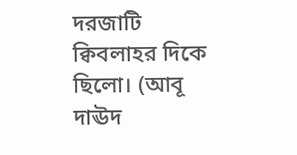দরজাটি ক্বিবলাহর দিকে ছিলো। (আবূ দাঊদ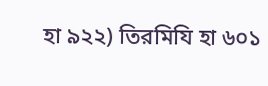হা ৯২২) তিরমিযি হা ৬০১